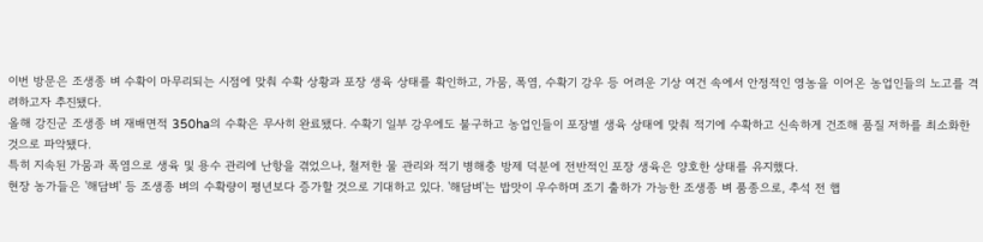이번 방문은 조생종 벼 수확이 마무리되는 시점에 맞춰 수확 상황과 포장 생육 상태를 확인하고, 가뭄, 폭염, 수확기 강우 등 어려운 기상 여건 속에서 안정적인 영농을 이어온 농업인들의 노고를 격려하고자 추진됐다.
올해 강진군 조생종 벼 재배면적 350ha의 수확은 무사히 완료됐다. 수확기 일부 강우에도 불구하고 농업인들이 포장별 생육 상태에 맞춰 적기에 수확하고 신속하게 건조해 품질 저하를 최소화한 것으로 파악됐다.
특히 지속된 가뭄과 폭염으로 생육 및 용수 관리에 난항을 겪었으나, 철저한 물 관리와 적기 병해충 방제 덕분에 전반적인 포장 생육은 양호한 상태를 유지했다.
현장 농가들은 '해담벼' 등 조생종 벼의 수확량이 평년보다 증가할 것으로 기대하고 있다. '해담벼'는 밥맛이 우수하며 조기 출하가 가능한 조생종 벼 품종으로, 추석 전 햅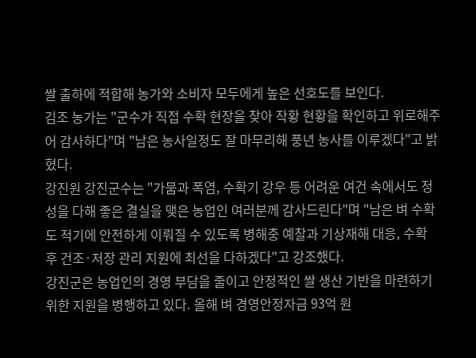쌀 출하에 적합해 농가와 소비자 모두에게 높은 선호도를 보인다.
김조 농가는 "군수가 직접 수확 현장을 찾아 작황 현황을 확인하고 위로해주어 감사하다"며 "남은 농사일정도 잘 마무리해 풍년 농사를 이루겠다"고 밝혔다.
강진원 강진군수는 "가뭄과 폭염, 수확기 강우 등 어려운 여건 속에서도 정성을 다해 좋은 결실을 맺은 농업인 여러분께 감사드린다"며 "남은 벼 수확도 적기에 안전하게 이뤄질 수 있도록 병해충 예찰과 기상재해 대응, 수확 후 건조·저장 관리 지원에 최선을 다하겠다"고 강조했다.
강진군은 농업인의 경영 부담을 줄이고 안정적인 쌀 생산 기반을 마련하기 위한 지원을 병행하고 있다. 올해 벼 경영안정자금 93억 원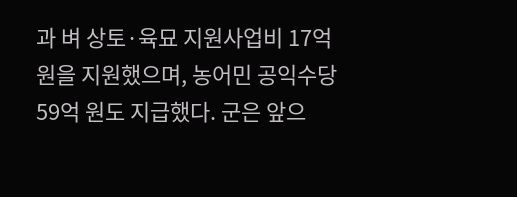과 벼 상토·육묘 지원사업비 17억 원을 지원했으며, 농어민 공익수당 59억 원도 지급했다. 군은 앞으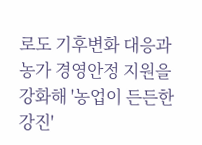로도 기후변화 대응과 농가 경영안정 지원을 강화해 '농업이 든든한 강진'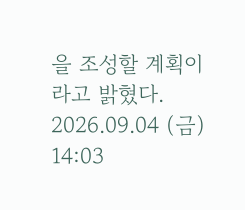을 조성할 계획이라고 밝혔다.
2026.09.04 (금) 14:03